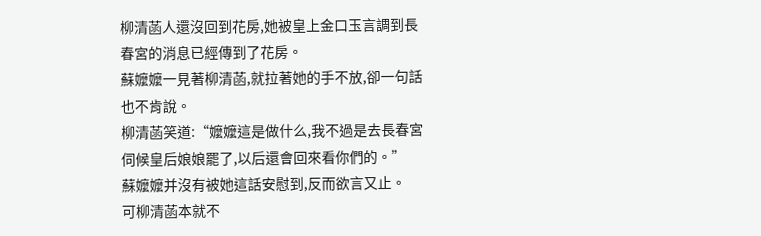柳清菡人還沒回到花房,她被皇上金口玉言調到長春宮的消息已經傳到了花房。
蘇嬤嬤一見著柳清菡,就拉著她的手不放,卻一句話也不肯說。
柳清菡笑道:“嬤嬤這是做什么,我不過是去長春宮伺候皇后娘娘罷了,以后還會回來看你們的。”
蘇嬤嬤并沒有被她這話安慰到,反而欲言又止。
可柳清菡本就不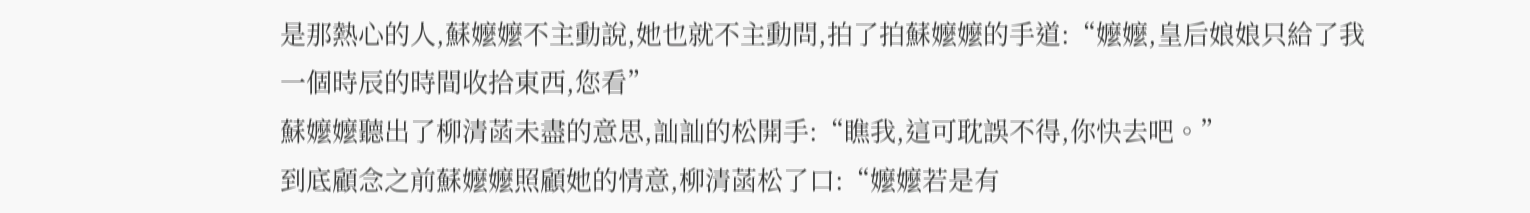是那熱心的人,蘇嬤嬤不主動說,她也就不主動問,拍了拍蘇嬤嬤的手道:“嬤嬤,皇后娘娘只給了我一個時辰的時間收拾東西,您看”
蘇嬤嬤聽出了柳清菡未盡的意思,訕訕的松開手:“瞧我,這可耽誤不得,你快去吧。”
到底顧念之前蘇嬤嬤照顧她的情意,柳清菡松了口:“嬤嬤若是有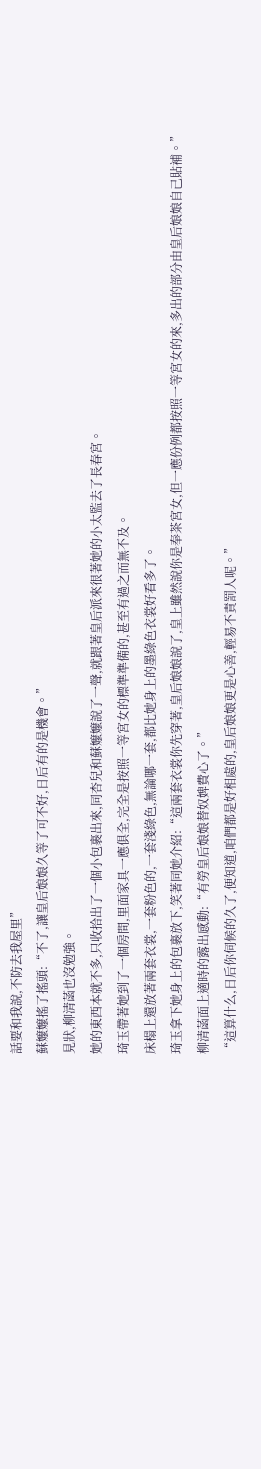話要和我說,不防去我屋里”
蘇嬤嬤搖了搖頭:“不了,讓皇后娘娘久等了可不好,日后有的是機會。”
見狀,柳清菡也沒勉強。
她的東西本就不多,只收拾出了一個小包裹出來,同杏兒和蘇嬤嬤說了一聲,就跟著皇后派來很著她的小太監去了長春宮。
琦玉帶著她到了一個房間,里面家具一應俱全,完全是按照一等宮女的標準準備的,甚至有過之而無不及。
床榻上還放著兩套衣裳,一套粉色的,一套淺綠色,無論哪一套,都比她身上的墨綠色衣裳好看多了。
琦玉拿下她身上的包裹放下,笑著同她介紹:“這兩套衣裳你先穿著,皇后娘娘說了,皇上雖然說你是奉茶宮女,但一應份例都按照一等宮女的來,多出的部分由皇后娘娘自己貼補。”
柳清菡面上適時的露出感動:“有勞皇后娘娘替奴婢費心了。”
“這算什么,日后你伺候的久了,便知道,咱們都是好相處的,皇后娘娘更是心善,輕易不責罰人呢。”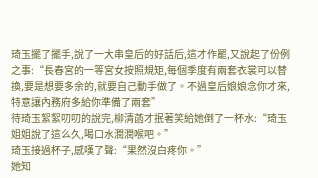琦玉擺了擺手,說了一大串皇后的好話后,這才作罷,又說起了份例之事:“長春宮的一等宮女按照規矩,每個季度有兩套衣裳可以替換,要是想要多余的,就要自己動手做了。不過皇后娘娘念你才來,特意讓內務府多給你準備了兩套”
待琦玉絮絮叨叨的說完,柳清菡才抿著笑給她倒了一杯水:“琦玉姐姐說了這么久,喝口水潤潤喉吧。”
琦玉接過杯子,感嘆了聲:“果然沒白疼你。”
她知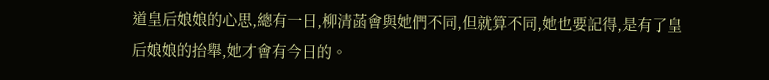道皇后娘娘的心思,總有一日,柳清菡會與她們不同,但就算不同,她也要記得,是有了皇后娘娘的抬舉,她才會有今日的。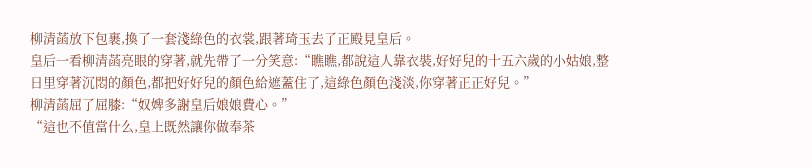柳清菡放下包裹,換了一套淺綠色的衣裳,跟著琦玉去了正殿見皇后。
皇后一看柳清菡亮眼的穿著,就先帶了一分笑意:“瞧瞧,都說這人靠衣裝,好好兒的十五六歲的小姑娘,整日里穿著沉悶的顏色,都把好好兒的顏色給遮蓋住了,這綠色顏色淺淡,你穿著正正好兒。”
柳清菡屈了屈膝:“奴婢多謝皇后娘娘費心。”
“這也不值當什么,皇上既然讓你做奉茶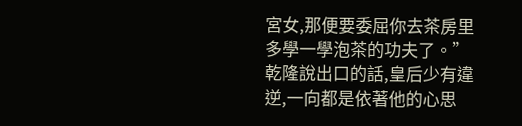宮女,那便要委屈你去茶房里多學一學泡茶的功夫了。”
乾隆說出口的話,皇后少有違逆,一向都是依著他的心思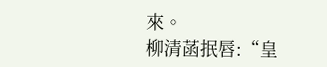來。
柳清菡抿唇:“皇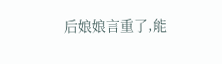后娘娘言重了,能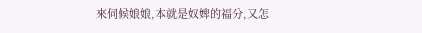來伺候娘娘,本就是奴婢的福分,又怎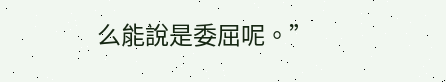么能說是委屈呢。”